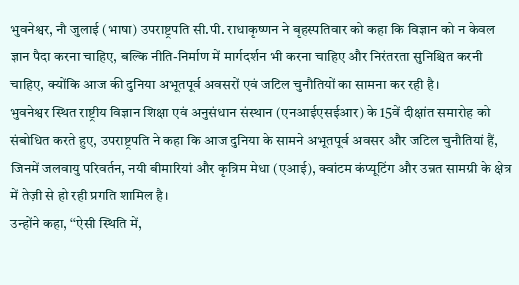भुवनेश्वर, नौ जुलाई (भाषा) उपराष्ट्रपति सी.पी. राधाकृष्णन ने बृहस्पतिवार को कहा कि विज्ञान को न केवल ज्ञान पैदा करना चाहिए, बल्कि नीति-निर्माण में मार्गदर्शन भी करना चाहिए और निरंतरता सुनिश्चित करनी चाहिए, क्योंकि आज की दुनिया अभूतपूर्व अवसरों एवं जटिल चुनौतियों का सामना कर रही है।
भुवनेश्वर स्थित राष्ट्रीय विज्ञान शिक्षा एवं अनुसंधान संस्थान (एनआईएसईआर) के 15वें दीक्षांत समारोह को संबोधित करते हुए, उपराष्ट्रपति ने कहा कि आज दुनिया के सामने अभूतपूर्व अवसर और जटिल चुनौतियां हैं, जिनमें जलवायु परिवर्तन, नयी बीमारियां और कृत्रिम मेधा (एआई), क्वांटम कंप्यूटिंग और उन्नत सामग्री के क्षेत्र में तेज़ी से हो रही प्रगति शामिल है।
उन्होंने कहा, ‘‘ऐसी स्थिति में,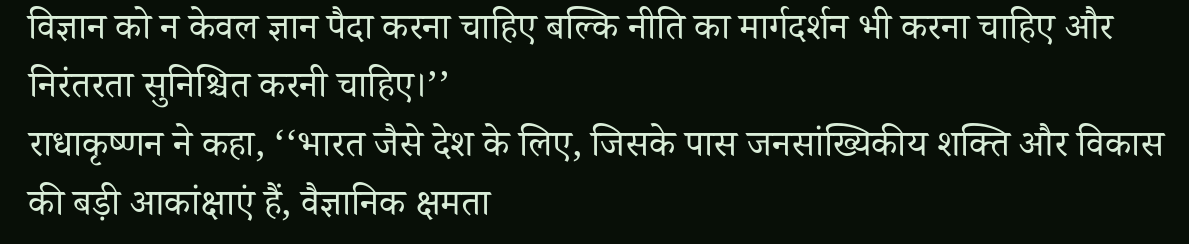विज्ञान को न केवल ज्ञान पैदा करना चाहिए बल्कि नीति का मार्गदर्शन भी करना चाहिए और निरंतरता सुनिश्चित करनी चाहिए।’’
राधाकृष्णन ने कहा, ‘‘भारत जैसे देश के लिए, जिसके पास जनसांख्यिकीय शक्ति और विकास की बड़ी आकांक्षाएं हैं, वैज्ञानिक क्षमता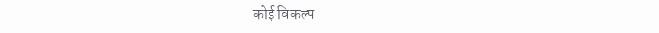कोई विकल्प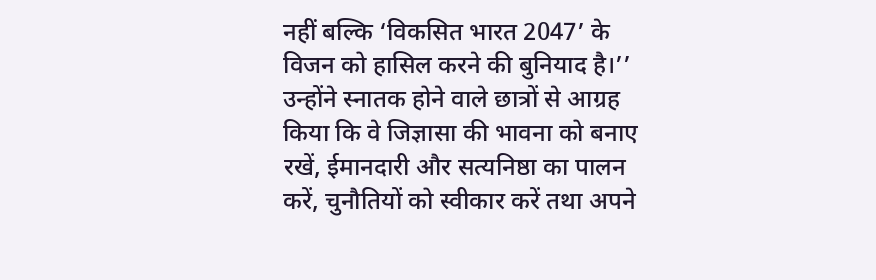नहीं बल्कि ‘विकसित भारत 2047’ के विजन को हासिल करने की बुनियाद है।’’
उन्होंने स्नातक होने वाले छात्रों से आग्रह किया कि वे जिज्ञासा की भावना को बनाए रखें, ईमानदारी और सत्यनिष्ठा का पालन करें, चुनौतियों को स्वीकार करें तथा अपने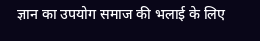ज्ञान का उपयोग समाज की भलाई के लिए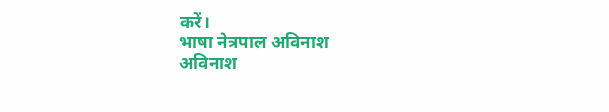करें।
भाषा नेत्रपाल अविनाश
अविनाश